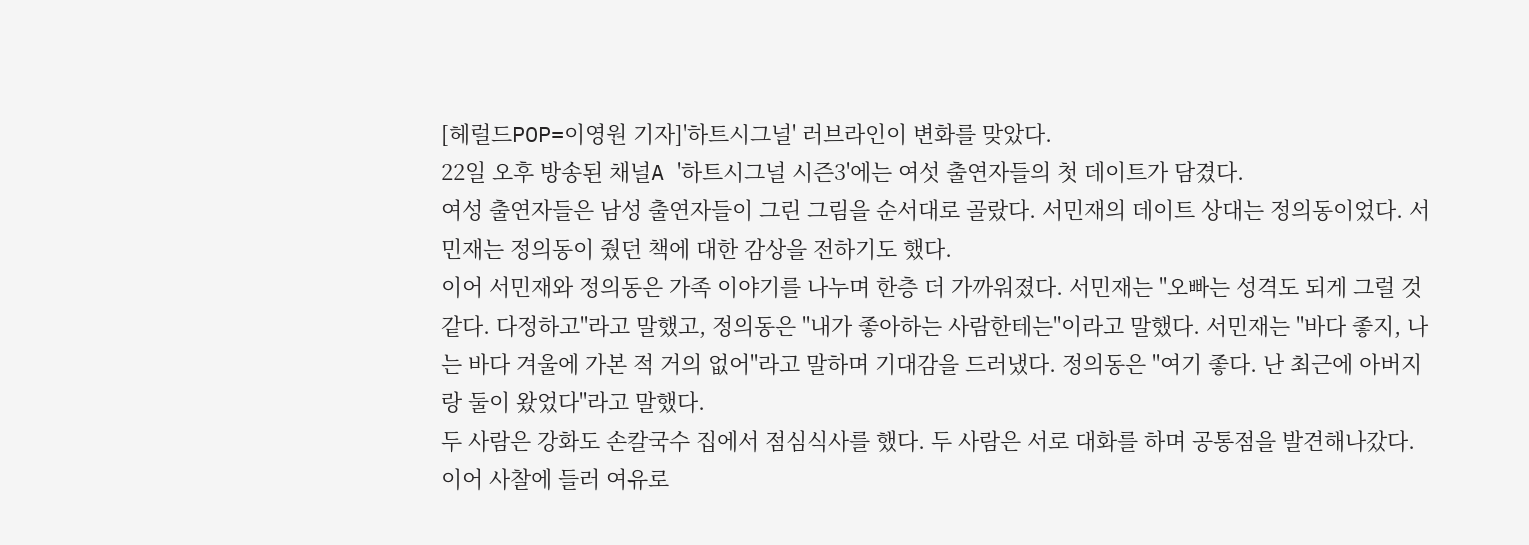[헤럴드POP=이영원 기자]'하트시그널' 러브라인이 변화를 맞았다.
22일 오후 방송된 채널A '하트시그널 시즌3'에는 여섯 출연자들의 첫 데이트가 담겼다.
여성 출연자들은 남성 출연자들이 그린 그림을 순서대로 골랐다. 서민재의 데이트 상대는 정의동이었다. 서민재는 정의동이 줬던 책에 대한 감상을 전하기도 했다.
이어 서민재와 정의동은 가족 이야기를 나누며 한층 더 가까워졌다. 서민재는 "오빠는 성격도 되게 그럴 것 같다. 다정하고"라고 말했고, 정의동은 "내가 좋아하는 사람한테는"이라고 말했다. 서민재는 "바다 좋지, 나는 바다 겨울에 가본 적 거의 없어"라고 말하며 기대감을 드러냈다. 정의동은 "여기 좋다. 난 최근에 아버지랑 둘이 왔었다"라고 말했다.
두 사람은 강화도 손칼국수 집에서 점심식사를 했다. 두 사람은 서로 대화를 하며 공통점을 발견해나갔다. 이어 사찰에 들러 여유로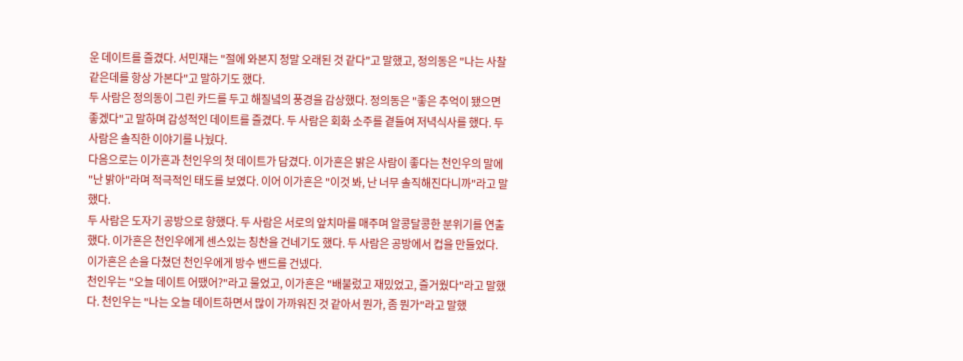운 데이트를 즐겼다. 서민재는 "절에 와본지 정말 오래된 것 같다"고 말했고, 정의동은 "나는 사찰 같은데를 항상 가본다"고 말하기도 했다.
두 사람은 정의동이 그린 카드를 두고 해질녘의 풍경을 감상했다. 정의동은 "좋은 추억이 됐으면 좋겠다"고 말하며 감성적인 데이트를 즐겼다. 두 사람은 회화 소주를 곁들여 저녁식사를 했다. 두 사람은 솔직한 이야기를 나눴다.
다음으로는 이가흔과 천인우의 첫 데이트가 담겼다. 이가흔은 밝은 사람이 좋다는 천인우의 말에 "난 밝아"라며 적극적인 태도를 보였다. 이어 이가흔은 "이것 봐, 난 너무 솔직해진다니까"라고 말했다.
두 사람은 도자기 공방으로 향했다. 두 사람은 서로의 앞치마를 매주며 알콩달콩한 분위기를 연출했다. 이가흔은 천인우에게 센스있는 칭찬을 건네기도 했다. 두 사람은 공방에서 컵을 만들었다. 이가흔은 손을 다쳤던 천인우에게 방수 밴드를 건넸다.
천인우는 "오늘 데이트 어땠어?"라고 물었고, 이가흔은 "배불렀고 재밌었고, 즐거웠다"라고 말했다. 천인우는 "나는 오늘 데이트하면서 많이 가까워진 것 같아서 뭔가, 좀 뭔가"라고 말했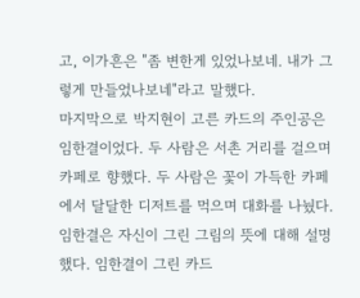고, 이가흔은 "좀 변한게 있었나보네. 내가 그렇게 만들었나보네"라고 말했다.
마지막으로 박지현이 고른 카드의 주인공은 임한결이었다. 두 사람은 서촌 거리를 걸으며 카페로 향했다. 두 사람은 꽃이 가득한 카페에서 달달한 디저트를 먹으며 대화를 나눴다. 임한결은 자신이 그린 그림의 뜻에 대해 설명했다. 임한결이 그린 카드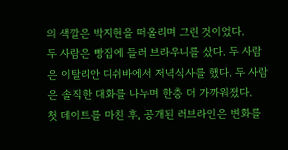의 색깔은 박지현을 떠올리며 그린 것이었다.
두 사람은 빵집에 들러 브라우니를 샀다. 두 사람은 이탈리안 디쉬바에서 저녁식사를 했다. 두 사람은 솔직한 대화를 나누며 한층 더 가까워졌다.
첫 데이트를 마친 후, 공개된 러브라인은 변화를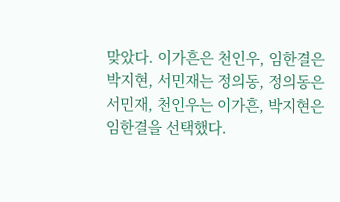맞았다. 이가흔은 천인우, 임한결은 박지현, 서민재는 정의동, 정의동은 서민재, 천인우는 이가흔, 박지현은 임한결을 선택했다.